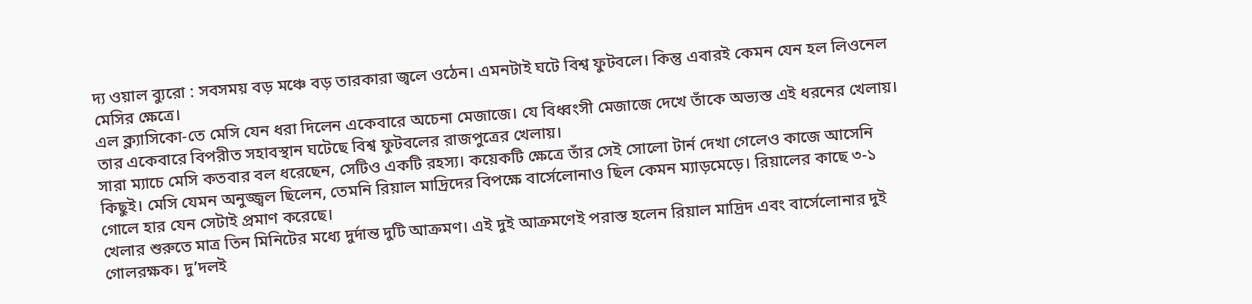দ্য ওয়াল ব্যুরো : সবসময় বড় মঞ্চে বড় তারকারা জ্বলে ওঠেন। এমনটাই ঘটে বিশ্ব ফুটবলে। কিন্তু এবারই কেমন যেন হল লিওনেল মেসির ক্ষেত্রে।
এল ক্ল্যাসিকো-তে মেসি যেন ধরা দিলেন একেবারে অচেনা মেজাজে। যে বিধ্বংসী মেজাজে দেখে তাঁকে অভ্যস্ত এই ধরনের খেলায়। তার একেবারে বিপরীত সহাবস্থান ঘটেছে বিশ্ব ফুটবলের রাজপুত্রের খেলায়।
সারা ম্যাচে মেসি কতবার বল ধরেছেন, সেটিও একটি রহস্য। কয়েকটি ক্ষেত্রে তাঁর সেই সোলো টার্ন দেখা গেলেও কাজে আসেনি কিছুই। মেসি যেমন অনুজ্জ্বল ছিলেন, তেমনি রিয়াল মাদ্রিদের বিপক্ষে বার্সেলোনাও ছিল কেমন ম্যাড়মেড়ে। রিয়ালের কাছে ৩-১ গোলে হার যেন সেটাই প্রমাণ করেছে।
খেলার শুরুতে মাত্র তিন মিনিটের মধ্যে দুর্দান্ত দুটি আক্রমণ। এই দুই আক্রমণেই পরাস্ত হলেন রিয়াল মাদ্রিদ এবং বার্সেলোনার দুই গোলরক্ষক। দু’দলই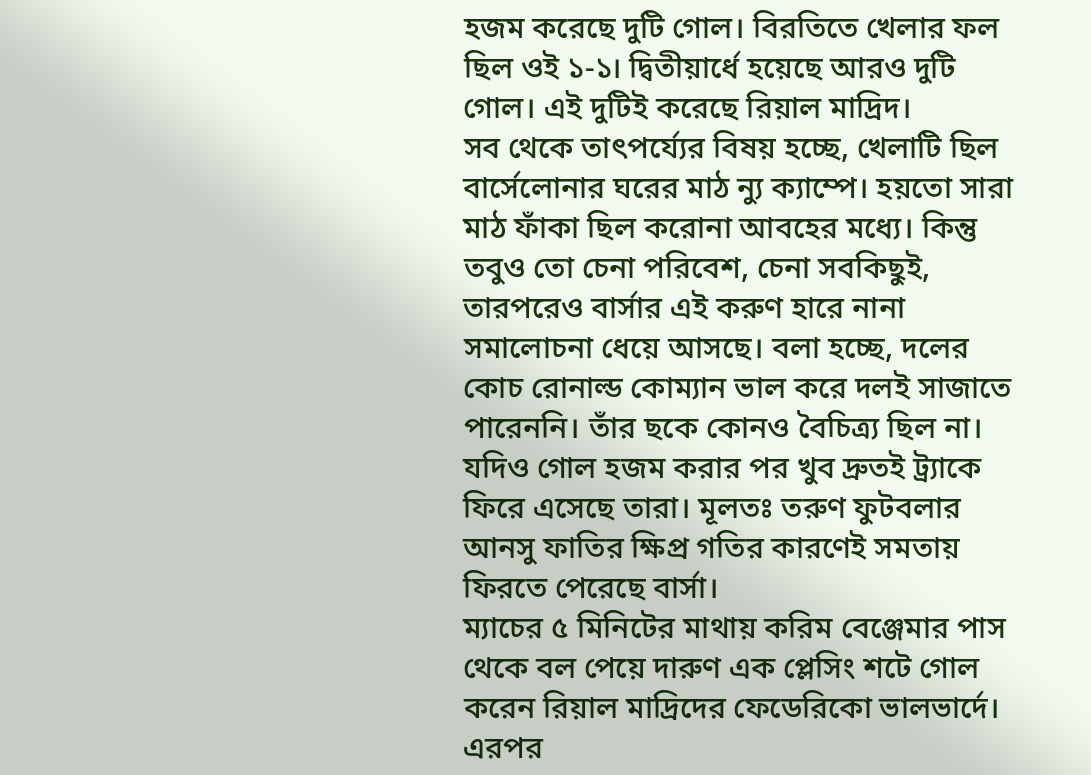হজম করেছে দুটি গোল। বিরতিতে খেলার ফল ছিল ওই ১-১। দ্বিতীয়ার্ধে হয়েছে আরও দুটি গোল। এই দুটিই করেছে রিয়াল মাদ্রিদ।
সব থেকে তাৎপর্য্যের বিষয় হচ্ছে, খেলাটি ছিল বার্সেলোনার ঘরের মাঠ ন্যু ক্যাম্পে। হয়তো সারা মাঠ ফাঁকা ছিল করোনা আবহের মধ্যে। কিন্তু তবুও তো চেনা পরিবেশ, চেনা সবকিছুই, তারপরেও বার্সার এই করুণ হারে নানা সমালোচনা ধেয়ে আসছে। বলা হচ্ছে, দলের কোচ রোনাল্ড কোম্যান ভাল করে দলই সাজাতে পারেননি। তাঁর ছকে কোনও বৈচিত্র্য ছিল না। যদিও গোল হজম করার পর খুব দ্রুতই ট্র্যাকে ফিরে এসেছে তারা। মূলতঃ তরুণ ফুটবলার আনসু ফাতির ক্ষিপ্র গতির কারণেই সমতায় ফিরতে পেরেছে বার্সা।
ম্যাচের ৫ মিনিটের মাথায় করিম বেঞ্জেমার পাস থেকে বল পেয়ে দারুণ এক প্লেসিং শটে গোল করেন রিয়াল মাদ্রিদের ফেডেরিকো ভালভার্দে। এরপর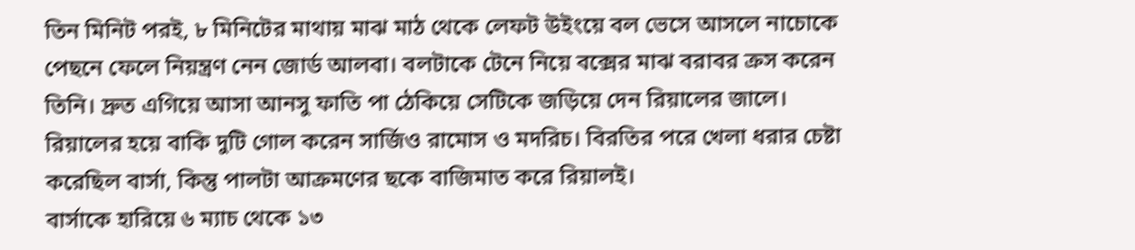তিন মিনিট পরই, ৮ মিনিটের মাথায় মাঝ মাঠ থেকে লেফট উইংয়ে বল ভেসে আসলে নাচোকে পেছনে ফেলে নিয়ন্ত্রণ নেন জোর্ড আলবা। বলটাকে টেনে নিয়ে বক্সের মাঝ বরাবর ক্রস করেন তিনি। দ্রুত এগিয়ে আসা আনসু ফাতি পা ঠেকিয়ে সেটিকে জড়িয়ে দেন রিয়ালের জালে।
রিয়ালের হয়ে বাকি দুটি গোল করেন সার্জিও রামোস ও মদরিচ। বিরতির পরে খেলা ধরার চেষ্টা করেছিল বার্সা, কিন্তু পালটা আক্রমণের ছকে বাজিমাত করে রিয়ালই।
বার্সাকে হারিয়ে ৬ ম্যাচ থেকে ১৩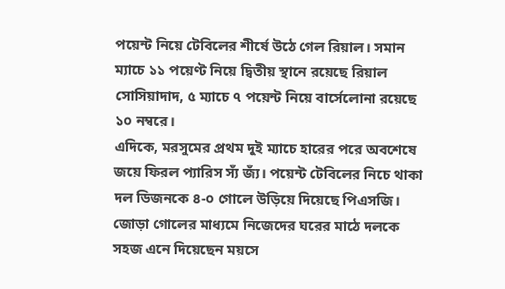পয়েন্ট নিয়ে টেবিলের শীর্ষে উঠে গেল রিয়াল। সমান ম্যাচে ১১ পয়েণ্ট নিয়ে দ্বিতীয় স্থানে রয়েছে রিয়াল সোসিয়াদাদ, ৫ ম্যাচে ৭ পয়েন্ট নিয়ে বার্সেলোনা রয়েছে ১০ নম্বরে।
এদিকে, মরসুমের প্রথম দুই ম্যাচে হারের পরে অবশেষে জয়ে ফিরল প্যারিস স্যঁ জ্যঁ। পয়েন্ট টেবিলের নিচে থাকা দল ডিজনকে ৪-০ গোলে উড়িয়ে দিয়েছে পিএসজি। জোড়া গোলের মাধ্যমে নিজেদের ঘরের মাঠে দলকে সহজ এনে দিয়েছেন ময়সে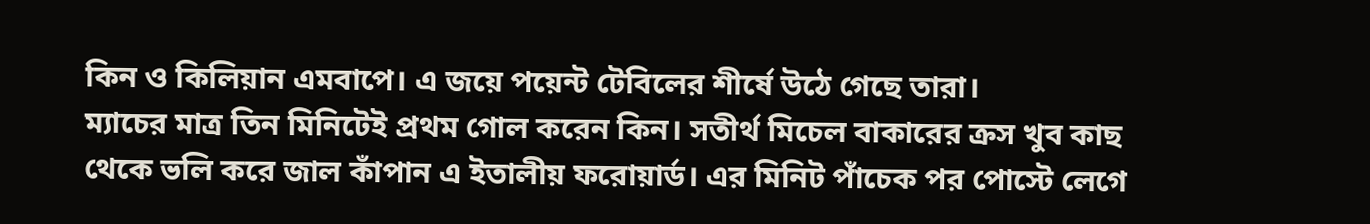কিন ও কিলিয়ান এমবাপে। এ জয়ে পয়েন্ট টেবিলের শীর্ষে উঠে গেছে তারা।
ম্যাচের মাত্র তিন মিনিটেই প্রথম গোল করেন কিন। সতীর্থ মিচেল বাকারের ক্রস খুব কাছ থেকে ভলি করে জাল কাঁপান এ ইতালীয় ফরোয়ার্ড। এর মিনিট পাঁচেক পর পোস্টে লেগে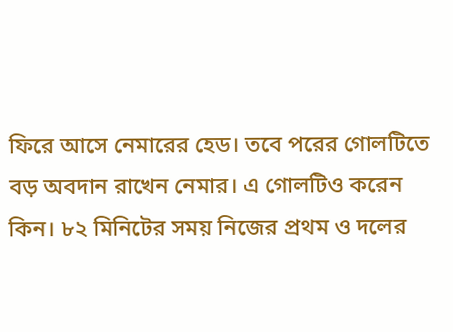ফিরে আসে নেমারের হেড। তবে পরের গোলটিতে বড় অবদান রাখেন নেমার। এ গোলটিও করেন কিন। ৮২ মিনিটের সময় নিজের প্রথম ও দলের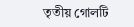তৃতীয় গোলটি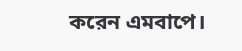করেন এমবাপে।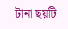টানা ছয়টি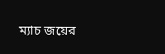ম্যাচ জয়ের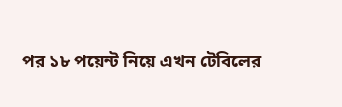পর ১৮ পয়েন্ট নিয়ে এখন টেবিলের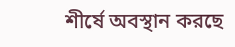শীর্ষে অবস্থান করছে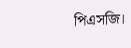পিএসজি।